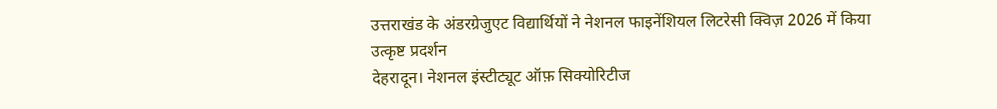उत्तराखंड के अंडरग्रेजुएट विद्यार्थियों ने नेशनल फाइनेंशियल लिटरेसी क्विज़ 2026 में किया उत्कृष्ट प्रदर्शन
देहरादून। नेशनल इंस्टीट्यूट ऑफ़ सिक्योरिटीज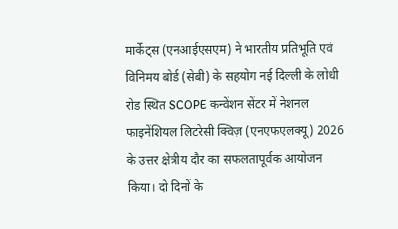मार्केट्स (एनआईएसएम) ने भारतीय प्रतिभूति एवं विनिमय बोर्ड (सेबी) के सहयोग नई दिल्ली के लोधी रोड स्थित SCOPE कन्वेंशन सेंटर में नेशनल फाइनेंशियल लिटरेसी क्विज़ (एनएफएलक्यू) 2026 के उत्तर क्षेत्रीय दौर का सफलतापूर्वक आयोजन किया। दो दिनों के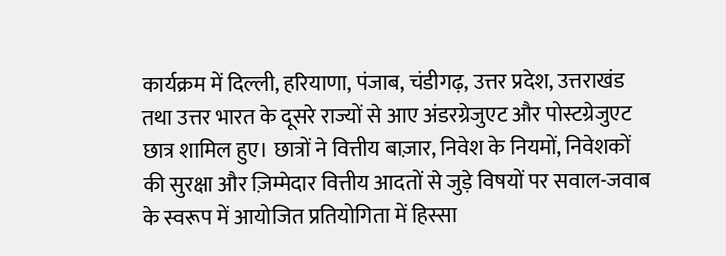कार्यक्रम में दिल्ली, हरियाणा, पंजाब, चंडीगढ़, उत्तर प्रदेश, उत्तराखंड तथा उत्तर भारत के दूसरे राज्यों से आए अंडरग्रेजुएट और पोस्टग्रेजुएट छात्र शामिल हुए। छात्रों ने वित्तीय बाज़ार, निवेश के नियमों, निवेशकों की सुरक्षा और ज़िम्मेदार वित्तीय आदतों से जुड़े विषयों पर सवाल-जवाब के स्वरूप में आयोजित प्रतियोगिता में हिस्सा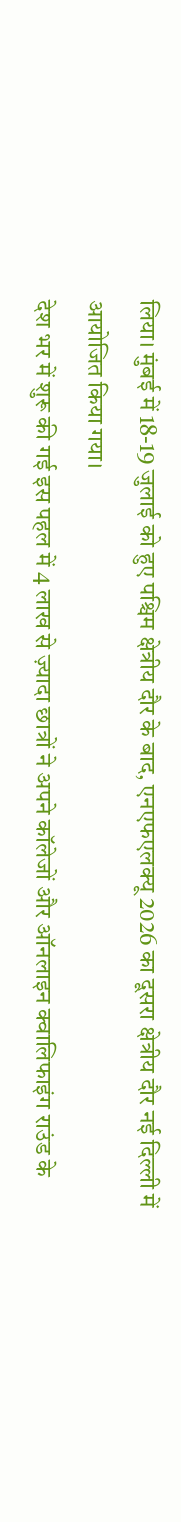लिया। मुंबई में 18-19 जुलाई को हुए पश्चिम क्षेत्रीय दौर के बाद, एनएफएलक्यू 2026 का दूसरा क्षेत्रीय दौर नई दिल्ली में आयोजित किया गया।
देश भर में शुरू की गई इस पहल में 4 लाख से ज़्यादा छात्रों ने अपने कॉलेजों और ऑनलाइन क्वालिफाइंग राउंड के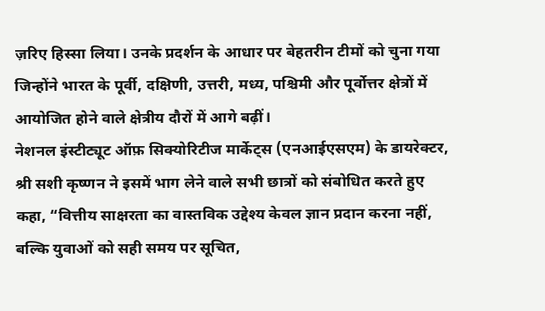ज़रिए हिस्सा लिया। उनके प्रदर्शन के आधार पर बेहतरीन टीमों को चुना गया जिन्होंने भारत के पूर्वी, दक्षिणी, उत्तरी, मध्य, पश्चिमी और पूर्वोत्तर क्षेत्रों में आयोजित होने वाले क्षेत्रीय दौरों में आगे बढ़ीं।
नेशनल इंस्टीट्यूट ऑफ़ सिक्योरिटीज मार्केट्स (एनआईएसएम) के डायरेक्टर, श्री सशी कृष्णन ने इसमें भाग लेने वाले सभी छात्रों को संबोधित करते हुए कहा, “वित्तीय साक्षरता का वास्तविक उद्देश्य केवल ज्ञान प्रदान करना नहीं, बल्कि युवाओं को सही समय पर सूचित,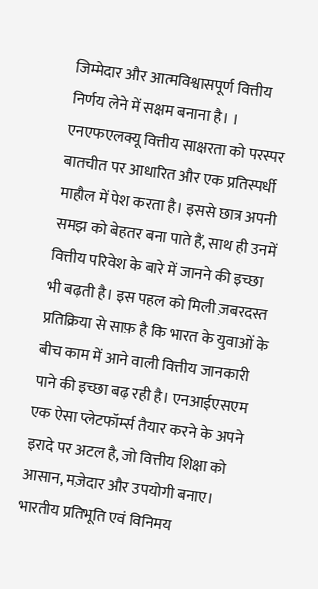जिम्मेदार और आत्मविश्वासपूर्ण वित्तीय निर्णय लेने में सक्षम बनाना है। । एनएफएलक्यू वित्तीय साक्षरता को परस्पर बातचीत पर आधारित और एक प्रतिस्पर्धी माहौल में पेश करता है। इससे छात्र अपनी समझ को बेहतर बना पाते हैं, साथ ही उनमें वित्तीय परिवेश के बारे में जानने की इच्छा भी बढ़ती है। इस पहल को मिली ज़बरदस्त प्रतिक्रिया से साफ़ है कि भारत के युवाओं के बीच काम में आने वाली वित्तीय जानकारी पाने की इच्छा बढ़ रही है। एनआईएसएम एक ऐसा प्लेटफॉर्म्स तैयार करने के अपने इरादे पर अटल है, जो वित्तीय शिक्षा को आसान, मज़ेदार और उपयोगी बनाए।
भारतीय प्रतिभूति एवं विनिमय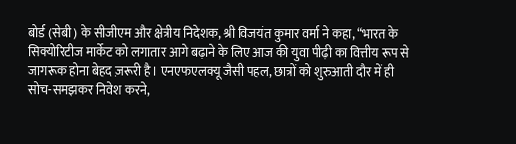बोर्ड (सेबी) के सीजीएम और क्षेत्रीय निदेशक, श्री विजयंत कुमार वर्मा ने कहा, “भारत के सिक्योरिटीज मार्केट को लगातार आगे बढ़ाने के लिए आज की युवा पीढ़ी का वित्तीय रूप से जागरूक होना बेहद ज़रूरी है। एनएफएलक्यू जैसी पहल, छात्रों को शुरुआती दौर में ही सोच-समझकर निवेश करने,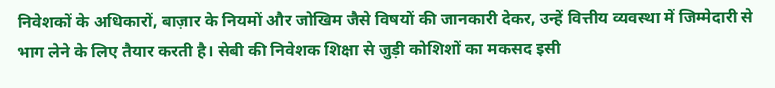निवेशकों के अधिकारों, बाज़ार के नियमों और जोखिम जैसे विषयों की जानकारी देकर, उन्हें वित्तीय व्यवस्था में जिम्मेदारी से भाग लेने के लिए तैयार करती है। सेबी की निवेशक शिक्षा से जुड़ी कोशिशों का मकसद इसी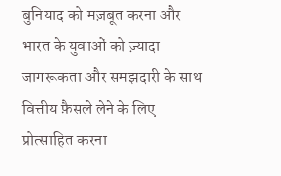बुनियाद को मज़बूत करना और भारत के युवाओं को ज़्यादा जागरूकता और समझदारी के साथ वित्तीय फ़ैसले लेने के लिए प्रोत्साहित करना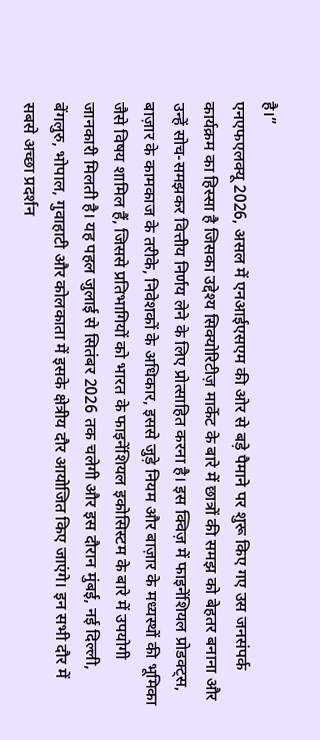है।”
एनएफएलक्यू 2026, असल में एनआईएसएम की ओर से बड़े पैमाने पर शुरू किए गए उस जनसंपर्क कार्यक्रम का हिस्सा है जिसका उद्देश्य सिक्योरिटीज़ मार्केट के बारे में छात्रों की समझ को बेहतर बनाना और उन्हें सोच-समझकर वित्तीय निर्णय लेने के लिए प्रोत्साहित करना है। इस क्विज़ में फाइनेंशियल प्रोडक्ट्स, बाज़ार के कामकाज के तरीके, निवेशकों के अधिकार, इससे जुड़े नियम और बाज़ार के मध्यस्थों की भूमिका जैसे विषय शामिल हैं, जिससे प्रतिभागियों को भारत के फाइनेंशियल इकोसिस्टम के बारे में उपयोगी जानकारी मिलती है। यह पहल जुलाई से सितंबर 2026 तक चलेगी और इस दौरान मुंबई, नई दिल्ली, बेंगलुरु, भोपाल, गुवाहाटी और कोलकाता में इसके क्षेत्रीय दौर आयोजित किए जाएंगे। इन सभी दौर में सबसे अच्छा प्रदर्शन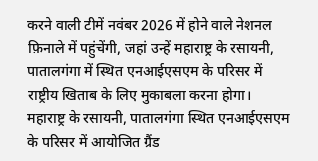करने वाली टीमें नवंबर 2026 में होने वाले नेशनल फ़िनाले में पहुंचेंगी, जहां उन्हें महाराष्ट्र के रसायनी, पातालगंगा में स्थित एनआईएसएम के परिसर में राष्ट्रीय खिताब के लिए मुकाबला करना होगा।
महाराष्ट्र के रसायनी, पातालगंगा स्थित एनआईएसएम के परिसर में आयोजित ग्रैंड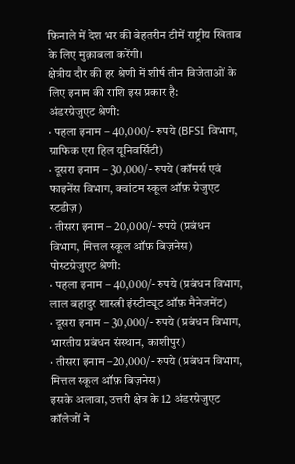फ़िनाले में देश भर की बेहतरीन टीमें राष्ट्रीय खिताब के लिए मुक़ाबला करेंगी।
क्षेत्रीय दौर की हर श्रेणी में शीर्ष तीन विजेताओं के लिए इनाम की राशि इस प्रकार है:
अंडरग्रेजुएट श्रेणी:
· पहला इनाम – 40,000/- रुपये (BFSI विभाग, ग्राफिक एरा हिल यूनिवर्सिटी)
· दूसरा इनाम – 30,000/- रुपये (कॉमर्स एवं फाइनेंस विभाग, क्वांटम स्कूल ऑफ़ ग्रेजुएट स्टडीज़)
· तीसरा इनाम – 20,000/- रुपये (प्रबंधन विभाग, मित्तल स्कूल ऑफ़ बिज़नेस)
पोस्टग्रेजुएट श्रेणी:
· पहला इनाम – 40,000/- रुपये (प्रबंधन विभाग, लाल बहादुर शास्त्री इंस्टीट्यूट ऑफ़ मैनेजमेंट)
· दूसरा इनाम – 30,000/- रुपये (प्रबंधन विभाग, भारतीय प्रबंधन संस्थान, काशीपुर)
· तीसरा इनाम –20,000/- रुपये (प्रबंधन विभाग, मित्तल स्कूल ऑफ़ बिज़नेस)
इसके अलावा, उत्तरी क्षेत्र के 12 अंडरग्रेजुएट कॉलेजों ने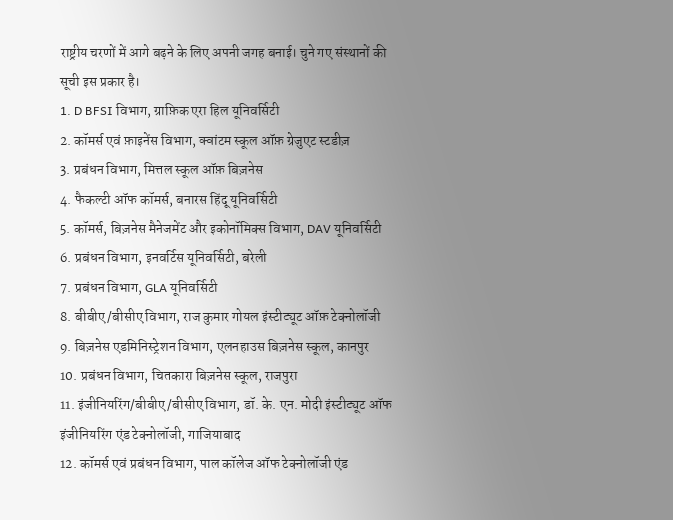राष्ट्रीय चरणों में आगे बढ़ने के लिए अपनी जगह बनाई। चुने गए संस्थानों की सूची इस प्रकार है।
1. D BFSI विभाग, ग्राफ़िक एरा हिल यूनिवर्सिटी
2. कॉमर्स एवं फ़ाइनेंस विभाग, क्वांटम स्कूल ऑफ़ ग्रेजुएट स्टडीज़
3. प्रबंधन विभाग, मित्तल स्कूल ऑफ़ बिज़नेस
4. फैकल्टी ऑफ कॉमर्स, बनारस हिंदू यूनिवर्सिटी
5. कॉमर्स, बिज़नेस मैनेजमेंट और इकोनॉमिक्स विभाग, DAV यूनिवर्सिटी
6. प्रबंधन विभाग, इनवर्टिस यूनिवर्सिटी, बरेली
7. प्रबंधन विभाग, GLA यूनिवर्सिटी
8. बीबीए/बीसीए विभाग, राज कुमार गोयल इंस्टीट्यूट ऑफ़ टेक्नोलॉजी
9. बिज़नेस एडमिनिस्ट्रेशन विभाग, एलनहाउस बिज़नेस स्कूल, कानपुर
10. प्रबंधन विभाग, चितकारा बिज़नेस स्कूल, राजपुरा
11. इंजीनियरिंग/बीबीए/बीसीए विभाग, डॉ. के. एन. मोदी इंस्टीट्यूट ऑफ इंजीनियरिंग एंड टेक्नोलॉजी, गाजियाबाद
12. कॉमर्स एवं प्रबंधन विभाग, पाल कॉलेज ऑफ टेक्नोलॉजी एंड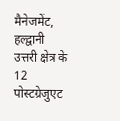मैनेजमेंट, हल्द्वानी
उत्तरी क्षेत्र के 12 पोस्टग्रेजुएट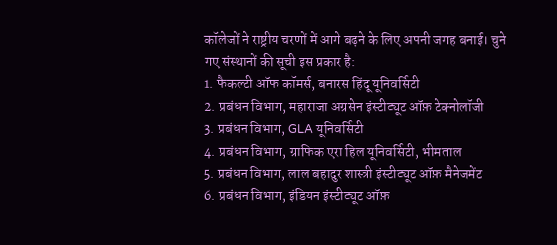कॉलेजों ने राष्ट्रीय चरणों में आगे बढ़ने के लिए अपनी जगह बनाई। चुने गए संस्थानों की सूची इस प्रकार है:
1. फैकल्टी ऑफ कॉमर्स, बनारस हिंदू यूनिवर्सिटी
2. प्रबंधन विभाग, महाराजा अग्रसेन इंस्टीट्यूट ऑफ़ टेक्नोलॉजी
3. प्रबंधन विभाग, GLA यूनिवर्सिटी
4. प्रबंधन विभाग, ग्राफिक एरा हिल यूनिवर्सिटी, भीमताल
5. प्रबंधन विभाग, लाल बहादुर शास्त्री इंस्टीट्यूट ऑफ़ मैनेजमेंट
6. प्रबंधन विभाग, इंडियन इंस्टीट्यूट ऑफ़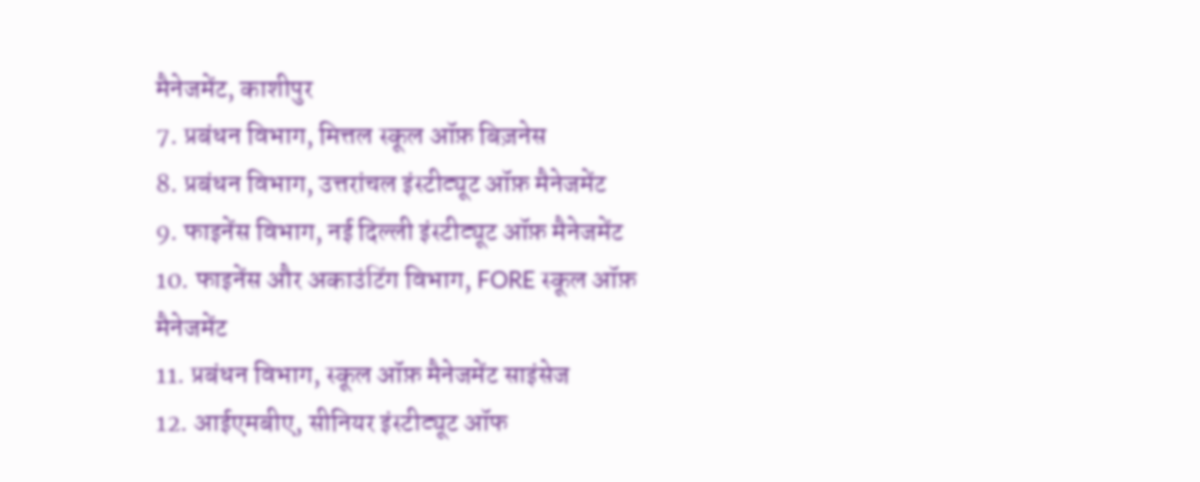मैनेजमेंट, काशीपुर
7. प्रबंधन विभाग, मित्तल स्कूल ऑफ़ बिज़नेस
8. प्रबंधन विभाग, उत्तरांचल इंस्टीट्यूट ऑफ़ मैनेजमेंट
9. फाइनेंस विभाग, नई दिल्ली इंस्टीट्यूट ऑफ़ मैनेजमेंट
10. फाइनेंस और अकाउंटिंग विभाग, FORE स्कूल ऑफ़ मैनेजमेंट
11. प्रबंधन विभाग, स्कूल ऑफ़ मैनेजमेंट साइंसेज
12. आईएमबीए, सीनियर इंस्टीट्यूट ऑफ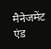मैनेजमेंट एंड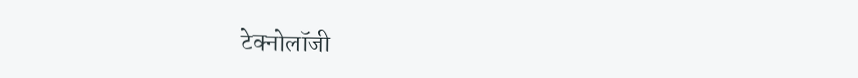टेक्नोलॉजी